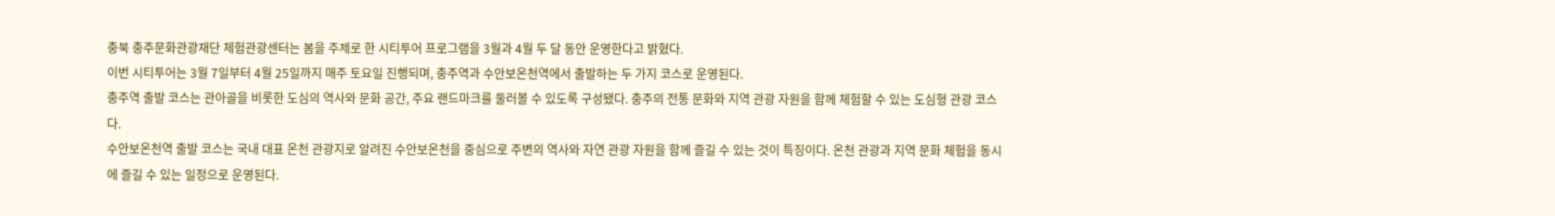충북 충주문화관광재단 체험관광센터는 봄을 주제로 한 시티투어 프로그램을 3월과 4월 두 달 동안 운영한다고 밝혔다.
이번 시티투어는 3월 7일부터 4월 25일까지 매주 토요일 진행되며, 충주역과 수안보온천역에서 출발하는 두 가지 코스로 운영된다.
충주역 출발 코스는 관아골을 비롯한 도심의 역사와 문화 공간, 주요 랜드마크를 둘러볼 수 있도록 구성됐다. 충주의 전통 문화와 지역 관광 자원을 함께 체험할 수 있는 도심형 관광 코스다.
수안보온천역 출발 코스는 국내 대표 온천 관광지로 알려진 수안보온천을 중심으로 주변의 역사와 자연 관광 자원을 함께 즐길 수 있는 것이 특징이다. 온천 관광과 지역 문화 체험을 동시에 즐길 수 있는 일정으로 운영된다.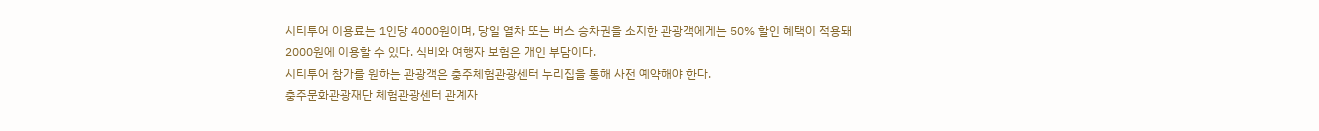시티투어 이용료는 1인당 4000원이며, 당일 열차 또는 버스 승차권을 소지한 관광객에게는 50% 할인 혜택이 적용돼 2000원에 이용할 수 있다. 식비와 여행자 보험은 개인 부담이다.
시티투어 참가를 원하는 관광객은 충주체험관광센터 누리집을 통해 사전 예약해야 한다.
충주문화관광재단 체험관광센터 관계자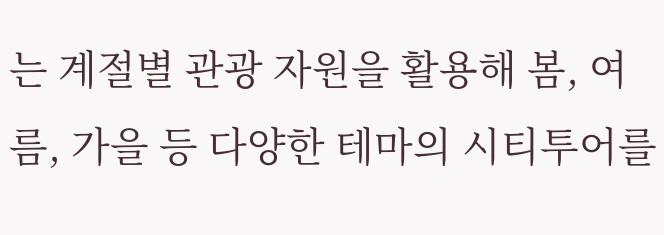는 계절별 관광 자원을 활용해 봄, 여름, 가을 등 다양한 테마의 시티투어를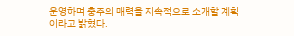운영하며 충주의 매력을 지속적으로 소개할 계획이라고 밝혔다.